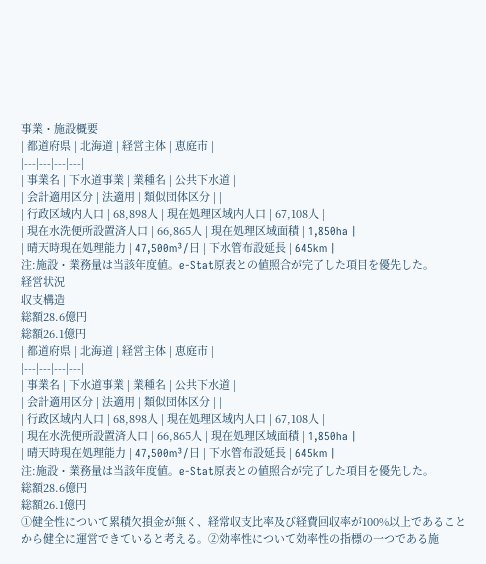事業・施設概要
| 都道府県 | 北海道 | 経営主体 | 恵庭市 |
|---|---|---|---|
| 事業名 | 下水道事業 | 業種名 | 公共下水道 |
| 会計適用区分 | 法適用 | 類似団体区分 | |
| 行政区域内人口 | 68,898人 | 現在処理区域内人口 | 67,108人 |
| 現在水洗便所設置済人口 | 66,865人 | 現在処理区域面積 | 1,850ha |
| 晴天時現在処理能力 | 47,500m³/日 | 下水管布設延長 | 645km |
注:施設・業務量は当該年度値。e-Stat原表との値照合が完了した項目を優先した。
経営状況
収支構造
総額28.6億円
総額26.1億円
| 都道府県 | 北海道 | 経営主体 | 恵庭市 |
|---|---|---|---|
| 事業名 | 下水道事業 | 業種名 | 公共下水道 |
| 会計適用区分 | 法適用 | 類似団体区分 | |
| 行政区域内人口 | 68,898人 | 現在処理区域内人口 | 67,108人 |
| 現在水洗便所設置済人口 | 66,865人 | 現在処理区域面積 | 1,850ha |
| 晴天時現在処理能力 | 47,500m³/日 | 下水管布設延長 | 645km |
注:施設・業務量は当該年度値。e-Stat原表との値照合が完了した項目を優先した。
総額28.6億円
総額26.1億円
①健全性について累積欠損金が無く、経常収支比率及び経費回収率が100%以上であることから健全に運営できていると考える。②効率性について効率性の指標の一つである施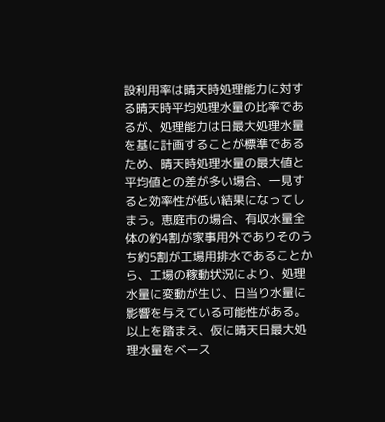設利用率は晴天時処理能力に対する晴天時平均処理水量の比率であるが、処理能力は日最大処理水量を基に計画することが標準であるため、晴天時処理水量の最大値と平均値との差が多い場合、一見すると効率性が低い結果になってしまう。恵庭市の場合、有収水量全体の約4割が家事用外でありそのうち約5割が工場用排水であることから、工場の稼動状況により、処理水量に変動が生じ、日当り水量に影響を与えている可能性がある。以上を踏まえ、仮に晴天日最大処理水量をベース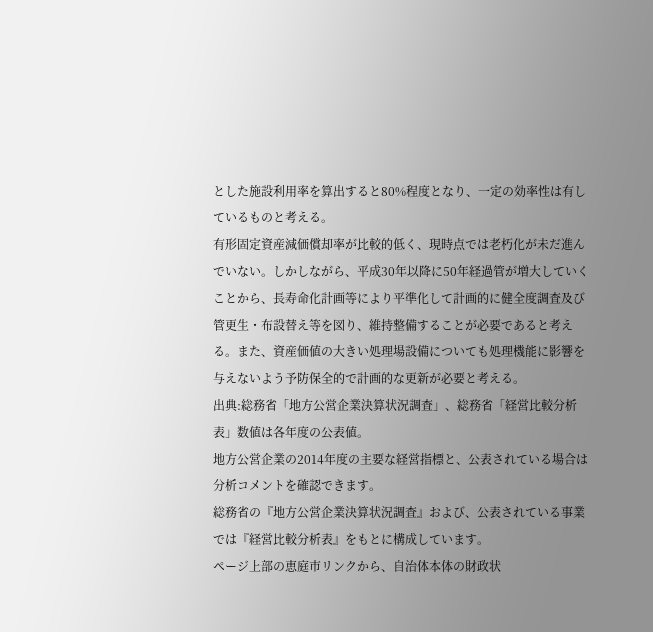とした施設利用率を算出すると80%程度となり、一定の効率性は有しているものと考える。
有形固定資産減価償却率が比較的低く、現時点では老朽化が未だ進んでいない。しかしながら、平成30年以降に50年経過管が増大していくことから、長寿命化計画等により平準化して計画的に健全度調査及び管更生・布設替え等を図り、維持整備することが必要であると考える。また、資産価値の大きい処理場設備についても処理機能に影響を与えないよう予防保全的で計画的な更新が必要と考える。
出典:総務省「地方公営企業決算状況調査」、総務省「経営比較分析表」数値は各年度の公表値。
地方公営企業の2014年度の主要な経営指標と、公表されている場合は分析コメントを確認できます。
総務省の『地方公営企業決算状況調査』および、公表されている事業では『経営比較分析表』をもとに構成しています。
ページ上部の恵庭市リンクから、自治体本体の財政状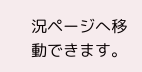況ページへ移動できます。